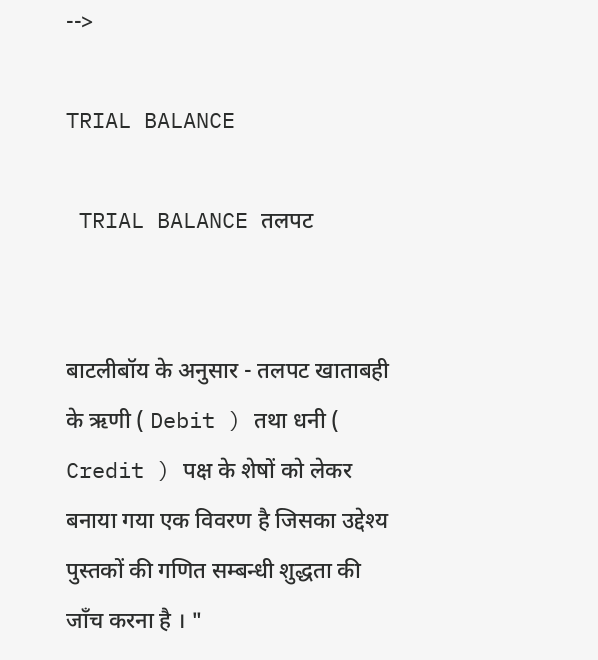-->

TRIAL BALANCE

 TRIAL BALANCE तलपट


बाटलीबॉय के अनुसार - तलपट खाताबही के ऋणी ( Debit ) तथा धनी ( Credit ) पक्ष के शेषों को लेकर बनाया गया एक विवरण है जिसका उद्देश्य पुस्तकों की गणित सम्बन्धी शुद्धता की जाँच करना है । "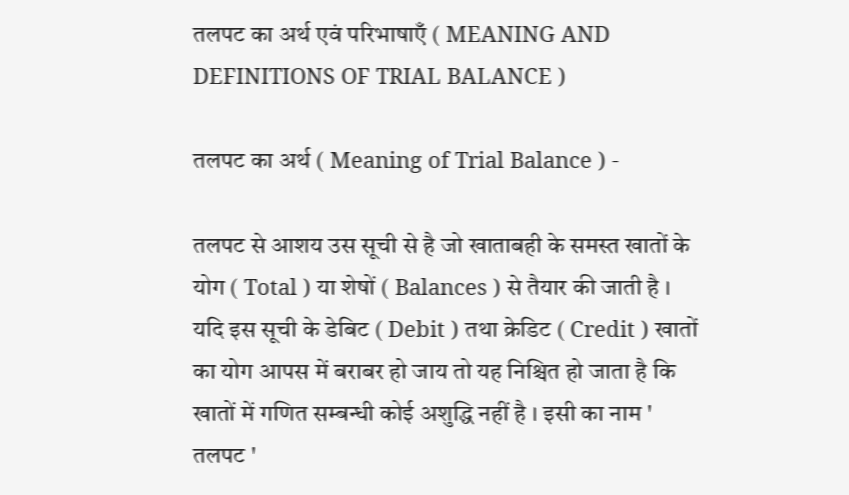तलपट का अर्थ एवं परिभाषाएँ ( MEANING AND DEFINITIONS OF TRIAL BALANCE )

तलपट का अर्थ ( Meaning of Trial Balance ) -

तलपट से आशय उस सूची से है जो खाताबही के समस्त खातों के योग ( Total ) या शेषों ( Balances ) से तैयार की जाती है । यदि इस सूची के डेबिट ( Debit ) तथा क्रेडिट ( Credit ) खातों का योग आपस में बराबर हो जाय तो यह निश्चित हो जाता है कि खातों में गणित सम्बन्धी कोई अशुद्धि नहीं है । इसी का नाम ' तलपट '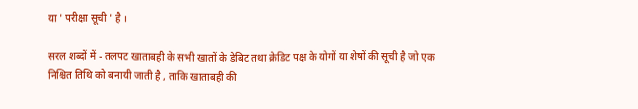या ' परीक्षा सूची ' है ।

सरल शब्दों में - तलपट खाताबही के सभी खातों के डेबिट तथा क्रेडिट पक्ष के योगों या शेषों की सूची है जो एक निश्चित तिथि को बनायी जाती है , ताकि खाताबही की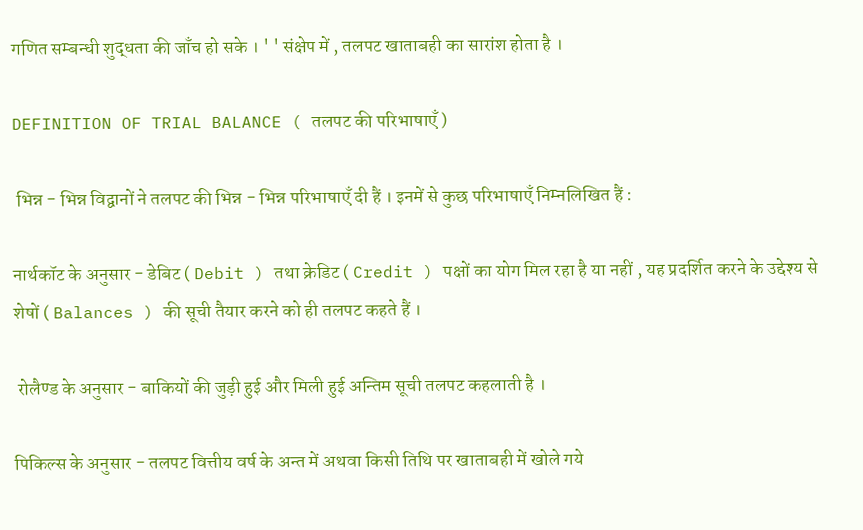गणित सम्बन्धी शुद्धता की जाँच हो सके । ' ' संक्षेप में , तलपट खाताबही का सारांश होता है ।

DEFINITION OF TRIAL BALANCE ( तलपट की परिभाषाएँ )

 भिन्न - भिन्न विद्वानों ने तलपट की भिन्न - भिन्न परिभाषाएँ दी हैं । इनमें से कुछ परिभाषाएँ निम्नलिखित हैं :

नार्थकॉट के अनुसार - डेबिट ( Debit ) तथा क्रेडिट ( Credit ) पक्षों का योग मिल रहा है या नहीं , यह प्रदर्शित करने के उद्देश्य से शेषों ( Balances ) की सूची तैयार करने को ही तलपट कहते हैं ।

 रोलैण्ड के अनुसार - बाकियों की जुड़ी हुई और मिली हुई अन्तिम सूची तलपट कहलाती है ।

पिकिल्स के अनुसार - तलपट वित्तीय वर्ष के अन्त में अथवा किसी तिथि पर खाताबही में खोले गये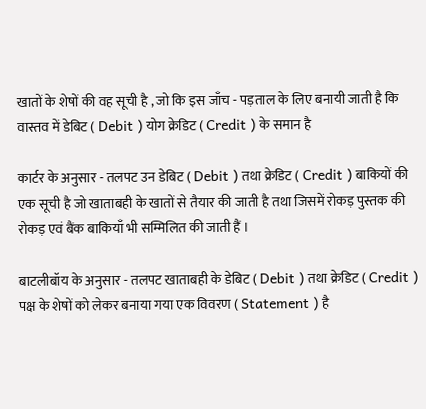खातों के शेषों की वह सूची है , जो कि इस जाँच - पड़ताल के लिए बनायी जाती है कि वास्तव में डेबिट ( Debit ) योग क्रेडिट ( Credit ) के समान है

कार्टर के अनुसार - तलपट उन डेबिट ( Debit ) तथा क्रेडिट ( Credit ) बाकियों की एक सूची है जो खाताबही के खातों से तैयार की जाती है तथा जिसमें रोकड़ पुस्तक की रोकड़ एवं बैंक बाकियाँ भी सम्मिलित की जाती हैं ।

बाटलीबॉय के अनुसार - तलपट खाताबही के डेबिट ( Debit ) तथा क्रेडिट ( Credit ) पक्ष के शेषों को लेकर बनाया गया एक विवरण ( Statement ) है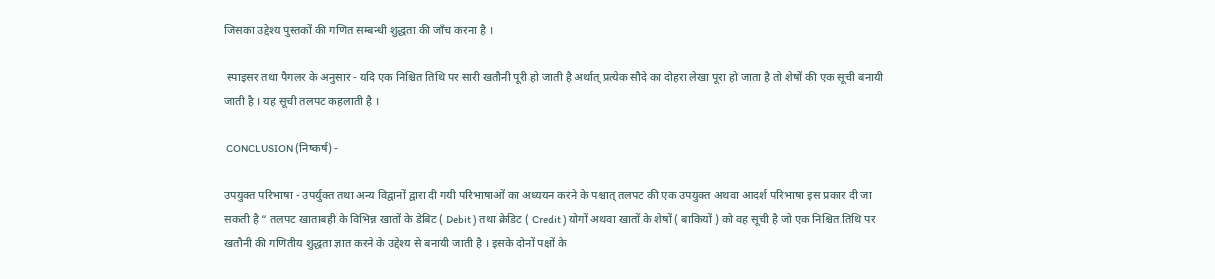जिसका उद्देश्य पुस्तकों की गणित सम्बन्धी शुद्धता की जाँच करना है ।

 स्पाइसर तथा पैगलर के अनुसार - यदि एक निश्चित तिथि पर सारी खतौनी पूरी हो जाती है अर्थात् प्रत्येक सौदे का दोहरा लेखा पूरा हो जाता है तो शेषों की एक सूची बनायी जाती है । यह सूची तलपट कहलाती है ।

 CONCLUSION (निष्कर्ष) -

उपयुक्त परिभाषा - उपर्युक्त तथा अन्य विद्वानों द्वारा दी गयी परिभाषाओं का अध्ययन करने के पश्चात् तलपट की एक उपयुक्त अथवा आदर्श परिभाषा इस प्रकार दी जा सकती है “ तलपट खाताबही के विभिन्न खातों के डेबिट ( Debit ) तथा क्रेडिट ( Credit ) योगों अथवा खातों के शेषों ( बाकियों ) को वह सूची है जो एक निश्चित तिथि पर खतौनी की गणितीय शुद्धता ज्ञात करने के उद्देश्य से बनायी जाती है । इसके दोनों पक्षों के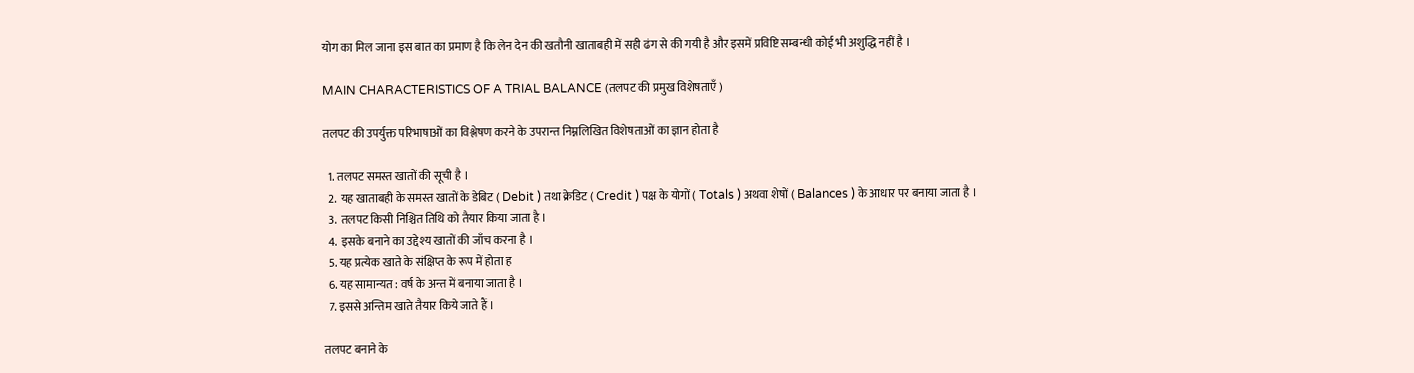योग का मिल जाना इस बात का प्रमाण है कि लेन देन की खतौनी खाताबही में सही ढंग से की गयी है और इसमें प्रविष्टि सम्बन्धी कोई भी अशुद्धि नहीं है ।

MAIN CHARACTERISTICS OF A TRIAL BALANCE (तलपट की प्रमुख विशेषताएँ )

तलपट की उपर्युक्त परिभाषाओं का विश्लेषण करने के उपरान्त निम्नलिखित विशेषताओं का ज्ञान होता है

  1. तलपट समस्त खातों की सूची है ।
  2.  यह खाताबही के समस्त खातों के डेबिट ( Debit ) तथा क्रेडिट ( Credit ) पक्ष के योगों ( Totals ) अथवा शेषों ( Balances ) के आधार पर बनाया जाता है ।
  3.  तलपट किसी निश्चित तिथि को तैयार किया जाता है ।
  4.  इसके बनाने का उद्देश्य खातों की जाँच करना है ।
  5. यह प्रत्येक खाते के संक्षिप्त के रूप में होता ह
  6. यह सामान्यत : वर्ष के अन्त में बनाया जाता है ।
  7. इससे अन्तिम खाते तैयार किये जाते हैं ।

तलपट बनाने के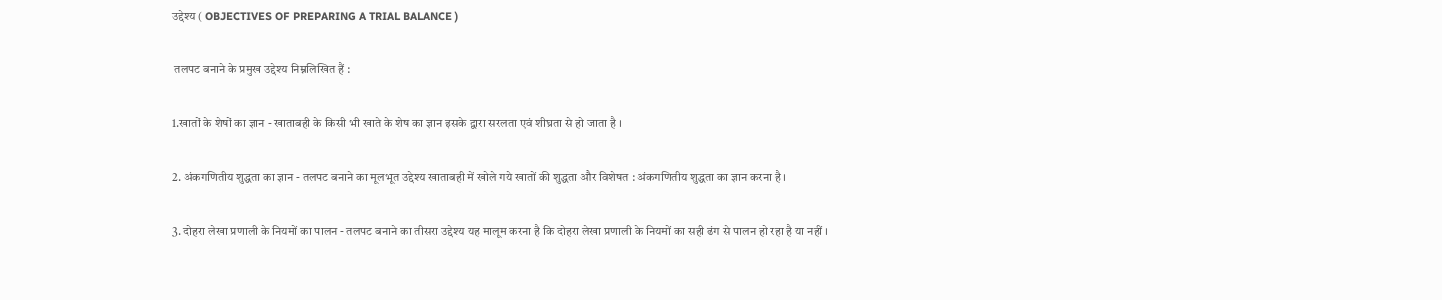उद्देश्य ( OBJECTIVES OF PREPARING A TRIAL BALANCE )

 तलपट बनाने के प्रमुख उद्देश्य निम्नलिखित हैं :

1.खातों के शेषों का ज्ञान - खाताबही के किसी भी खाते के शेष का ज्ञान इसके द्वारा सरलता एवं शीघ्रता से हो जाता है ।

2. अंकगणितीय शुद्धता का ज्ञान - तलपट बनाने का मूलभूत उद्देश्य खाताबही में खोले गये खातों की शुद्धता और विशेषत : अंकगणितीय शुद्धता का ज्ञान करना है ।

3. दोहरा लेखा प्रणाली के नियमों का पालन - तलपट बनाने का तीसरा उद्देश्य यह मालूम करना है कि दोहरा लेखा प्रणाली के नियमों का सही ढंग से पालन हो रहा है या नहीं ।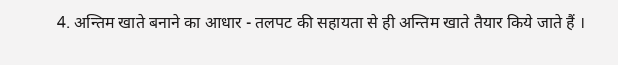4. अन्तिम खाते बनाने का आधार - तलपट की सहायता से ही अन्तिम खाते तैयार किये जाते हैं ।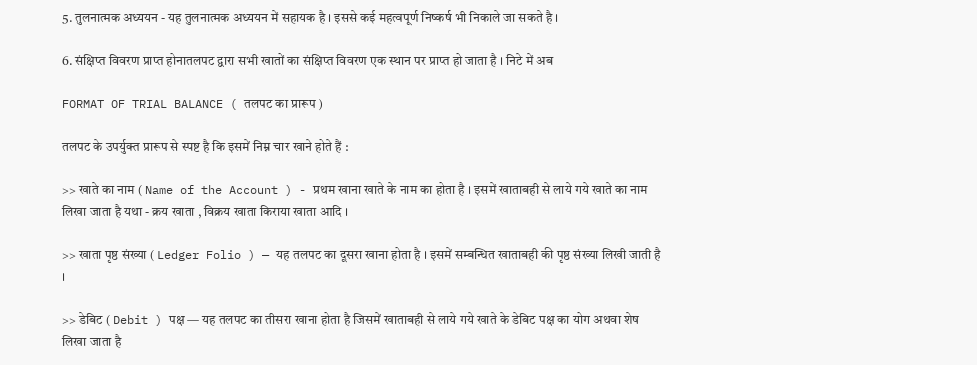5. तुलनात्मक अध्ययन - यह तुलनात्मक अध्ययन में सहायक है । इससे कई महत्वपूर्ण निष्कर्ष भी निकाले जा सकते है ।

6. संक्षिप्त विवरण प्राप्त होनातलपट द्वारा सभी खातों का संक्षिप्त विवरण एक स्थान पर प्राप्त हो जाता है । निटे में अब

FORMAT OF TRIAL BALANCE ( तलपट का प्रारूप )

तलपट के उपर्युक्त प्रारूप से स्पष्ट है कि इसमें निम्न चार खाने होते हैं :

>> खाते का नाम ( Name of the Account ) - प्रथम खाना खाते के नाम का होता है । इसमें खाताबही से लाये गये खाते का नाम लिखा जाता है यथा - क्रय खाता , विक्रय खाता किराया खाता आदि ।

>> खाता पृष्ठ संख्या ( Ledger Folio ) — यह तलपट का दूसरा खाना होता है । इसमें सम्बन्धित खाताबही की पृष्ठ संख्या लिखी जाती है ।

>> डेबिट ( Debit ) पक्ष — यह तलपट का तीसरा खाना होता है जिसमें खाताबही से लाये गये खाते के डेबिट पक्ष का योग अथवा शेष लिखा जाता है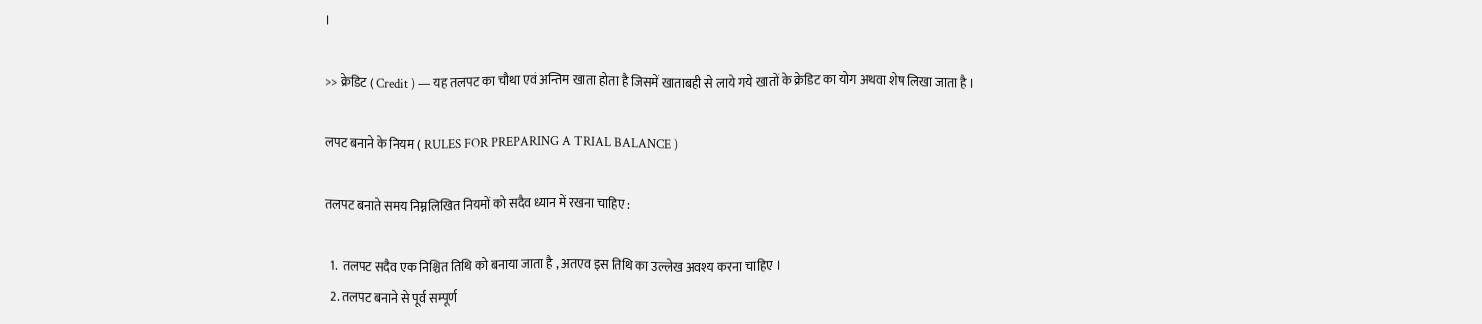।

>> क्रेडिट ( Credit ) — यह तलपट का चौथा एवं अन्तिम खाता होता है जिसमें खाताबही से लाये गये खातों के क्रेडिट का योग अथवा शेष लिखा जाता है ।

लपट बनाने के नियम ( RULES FOR PREPARING A TRIAL BALANCE )

तलपट बनाते समय निम्नलिखित नियमों को सदैव ध्यान में रखना चाहिए :

  1.  तलपट सदैव एक निश्चित तिथि को बनाया जाता है , अतएव इस तिथि का उल्लेख अवश्य करना चाहिए ।
  2. तलपट बनाने से पूर्व सम्पूर्ण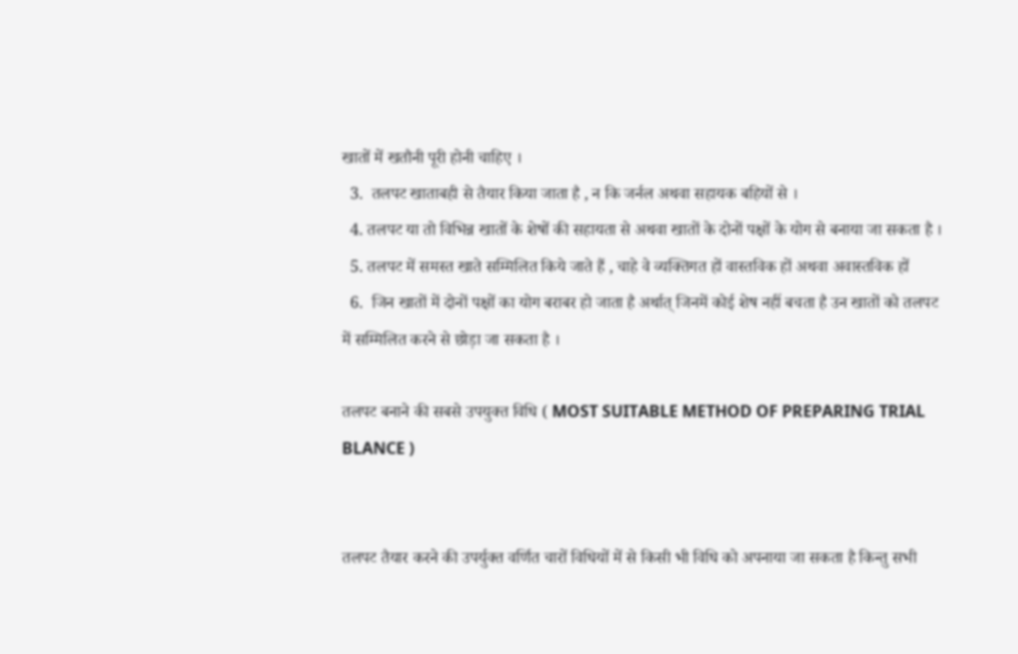खातों में खतौनी पूरी होनी चाहिए ।
  3.  तलपट खाताबही से तैयार किया जाता है , न कि जर्नल अथवा सहायक बहियों से ।
  4. तलपट या तो विभिन्न खातों के शेषों की सहायता से अथवा खातों के दोनों पक्षों के योग से बनाया जा सकता है ।
  5. तलपट में समस्त खाते सम्मिलित किये जाते हैं , चाहे वे व्यक्तिगत हों वास्तविक हों अथवा अवास्तविक हों
  6.  जिन खातों में दोनों पक्षों का योग बराबर हो जाता है अर्थात् जिनमें कोई शेष नहीं बचता है उन खातों को तलपट में सम्मिलित करने से छोड़ा जा सकता है ।

तलपट बनाने की सबसे उपयुक्त विधि ( MOST SUITABLE METHOD OF PREPARING TRIAL BLANCE )


तलपट तैयार करने की उपर्युक्त वर्णित चारों विधियों में से किसी भी विधि को अपनाया जा सकता है किन्तु सभी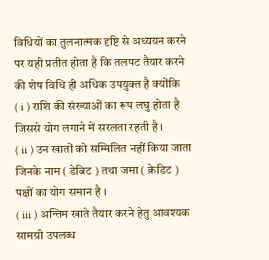विधियों का तुलनात्मक दृष्टि से अध्ययन करने पर यही प्रतीत होता है कि तलपट तैयार करने की शेष विधि ही अधिक उपयुक्त है क्योंकि
( i ) राशि की संख्याओं का रूप लघु होता है जिससे योग लगाने में सरलता रहती है ।
( ii ) उन खातों को सम्मिलित नहीं किया जाता जिनके नाम ( डेबिट ) तथा जमा ( क्रेडिट ) पक्षों का योग समान है ।
( iii ) अन्तिम खाते तैयार करने हेतु आवश्यक सामग्री उपलब्ध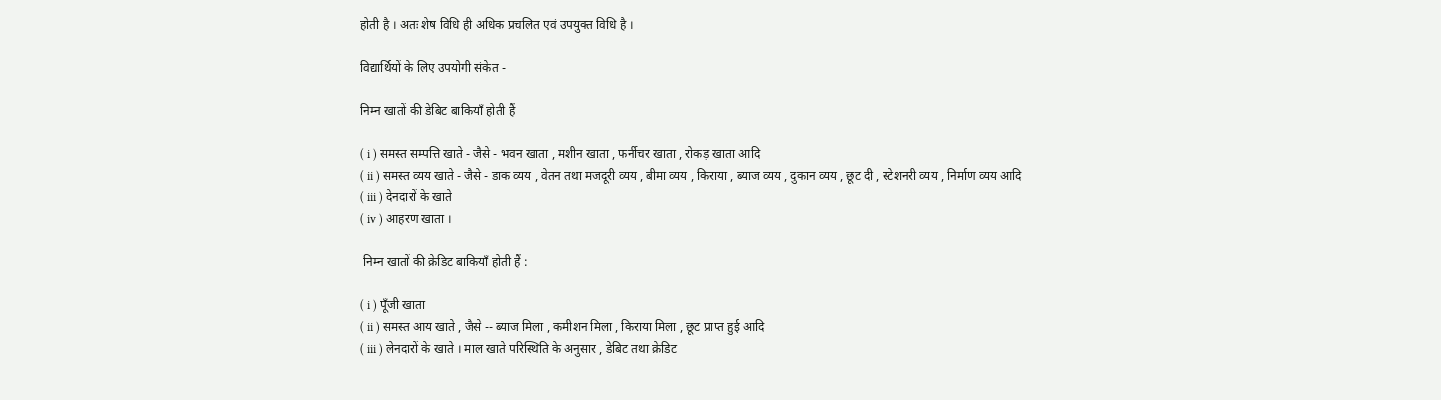होती है । अतः शेष विधि ही अधिक प्रचलित एवं उपयुक्त विधि है ।

विद्यार्थियों के लिए उपयोगी संकेत -

निम्न खातों की डेबिट बाकियाँ होती हैं

( i ) समस्त सम्पत्ति खाते - जैसे - भवन खाता , मशीन खाता , फर्नीचर खाता , रोकड़ खाता आदि
( ii ) समस्त व्यय खाते - जैसे - डाक व्यय , वेतन तथा मजदूरी व्यय , बीमा व्यय , किराया , ब्याज व्यय , दुकान व्यय , छूट दी , स्टेशनरी व्यय , निर्माण व्यय आदि
( iii ) देनदारों के खाते
( iv ) आहरण खाता ।

 निम्न खातों की क्रेडिट बाकियाँ होती हैं :

( i ) पूँजी खाता
( ii ) समस्त आय खाते , जैसे -- ब्याज मिला , कमीशन मिला , किराया मिला , छूट प्राप्त हुई आदि
( iii ) लेनदारों के खाते । माल खाते परिस्थिति के अनुसार , डेबिट तथा क्रेडिट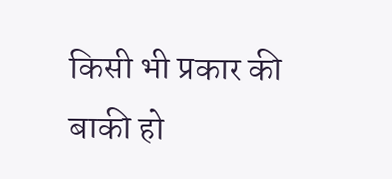किसी भी प्रकार की बाकी हो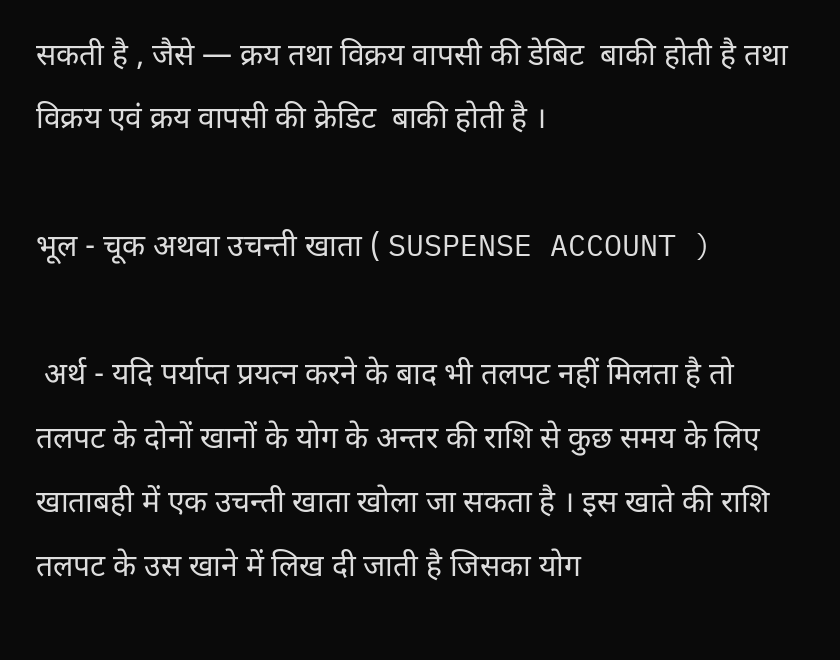सकती है , जैसे — क्रय तथा विक्रय वापसी की डेबिट  बाकी होती है तथा विक्रय एवं क्रय वापसी की क्रेडिट  बाकी होती है ।

भूल - चूक अथवा उचन्ती खाता ( SUSPENSE ACCOUNT )

 अर्थ - यदि पर्याप्त प्रयत्न करने के बाद भी तलपट नहीं मिलता है तो तलपट के दोनों खानों के योग के अन्तर की राशि से कुछ समय के लिए खाताबही में एक उचन्ती खाता खोला जा सकता है । इस खाते की राशि तलपट के उस खाने में लिख दी जाती है जिसका योग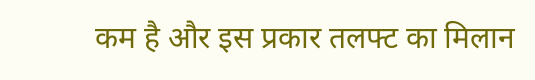कम है और इस प्रकार तलफ्ट का मिलान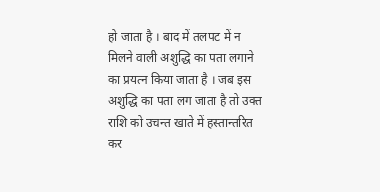हो जाता है । बाद में तलपट में न मिलने वाली अशुद्धि का पता लगाने का प्रयत्न किया जाता है । जब इस अशुद्धि का पता लग जाता है तो उक्त राशि को उचन्त खाते में हस्तान्तरित कर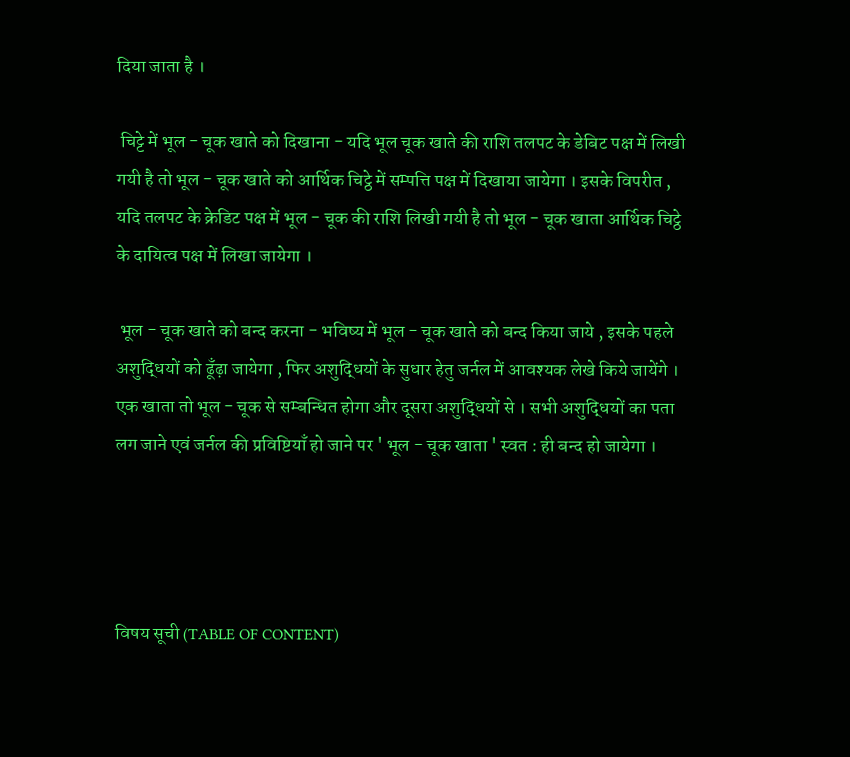दिया जाता है ।

 चिट्टे में भूल - चूक खाते को दिखाना - यदि भूल चूक खाते की राशि तलपट के डेबिट पक्ष में लिखी गयी है तो भूल - चूक खाते को आर्थिक चिट्ठे में सम्पत्ति पक्ष में दिखाया जायेगा । इसके विपरीत , यदि तलपट के क्रेडिट पक्ष में भूल - चूक की राशि लिखी गयी है तो भूल - चूक खाता आर्थिक चिट्ठे के दायित्व पक्ष में लिखा जायेगा ।

 भूल - चूक खाते को बन्द करना - भविष्य में भूल - चूक खाते को बन्द किया जाये , इसके पहले अशुद्धियों को ढूँढ़ा जायेगा , फिर अशुद्धियों के सुधार हेतु जर्नल में आवश्यक लेखे किये जायेंगे । एक खाता तो भूल - चूक से सम्बन्धित होगा और दूसरा अशुद्धियों से । सभी अशुद्धियों का पता लग जाने एवं जर्नल की प्रविष्टियाँ हो जाने पर ' भूल - चूक खाता ' स्वत : ही बन्द हो जायेगा ।




विषय सूची (TABLE OF CONTENT)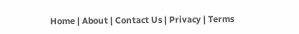Home | About | Contact Us | Privacy | Terms